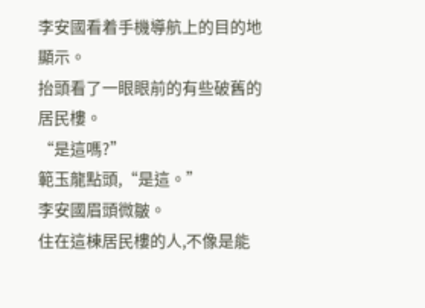李安國看着手機導航上的目的地顯示。
抬頭看了一眼眼前的有些破舊的居民樓。
“是這嗎?”
範玉龍點頭,“是這。”
李安國眉頭微皺。
住在這棟居民樓的人,不像是能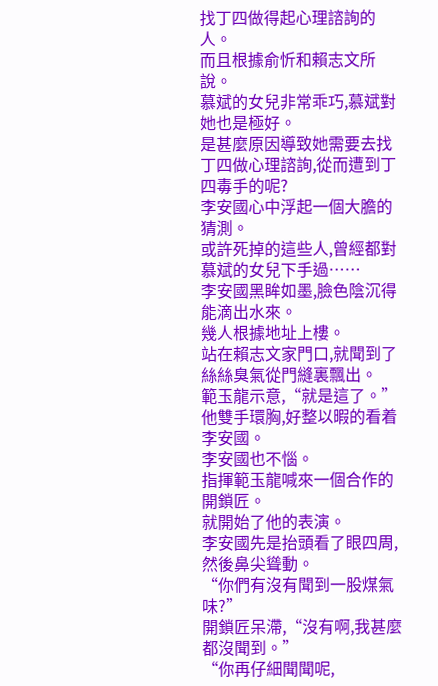找丁四做得起心理諮詢的人。
而且根據俞忻和賴志文所說。
慕斌的女兒非常乖巧,慕斌對她也是極好。
是甚麼原因導致她需要去找丁四做心理諮詢,從而遭到丁四毒手的呢?
李安國心中浮起一個大膽的猜測。
或許死掉的這些人,曾經都對慕斌的女兒下手過……
李安國黑眸如墨,臉色陰沉得能滴出水來。
幾人根據地址上樓。
站在賴志文家門口,就聞到了絲絲臭氣從門縫裏飄出。
範玉龍示意,“就是這了。”
他雙手環胸,好整以暇的看着李安國。
李安國也不惱。
指揮範玉龍喊來一個合作的開鎖匠。
就開始了他的表演。
李安國先是抬頭看了眼四周,然後鼻尖聳動。
“你們有沒有聞到一股煤氣味?”
開鎖匠呆滯,“沒有啊,我甚麼都沒聞到。”
“你再仔細聞聞呢,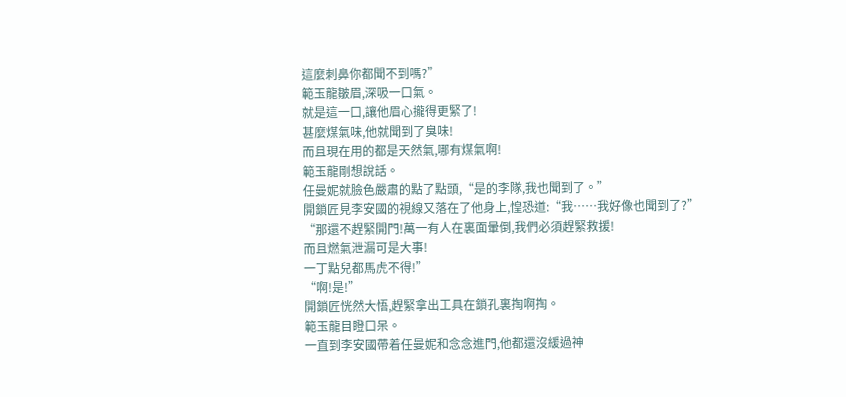這麼刺鼻你都聞不到嗎?”
範玉龍皺眉,深吸一口氣。
就是這一口,讓他眉心攏得更緊了!
甚麼煤氣味,他就聞到了臭味!
而且現在用的都是天然氣,哪有煤氣啊!
範玉龍剛想說話。
任曼妮就臉色嚴肅的點了點頭,“是的李隊,我也聞到了。”
開鎖匠見李安國的視線又落在了他身上,惶恐道:“我……我好像也聞到了?”
“那還不趕緊開門!萬一有人在裏面暈倒,我們必須趕緊救援!
而且燃氣泄漏可是大事!
一丁點兒都馬虎不得!”
“啊!是!”
開鎖匠恍然大悟,趕緊拿出工具在鎖孔裏掏啊掏。
範玉龍目瞪口呆。
一直到李安國帶着任曼妮和念念進門,他都還沒緩過神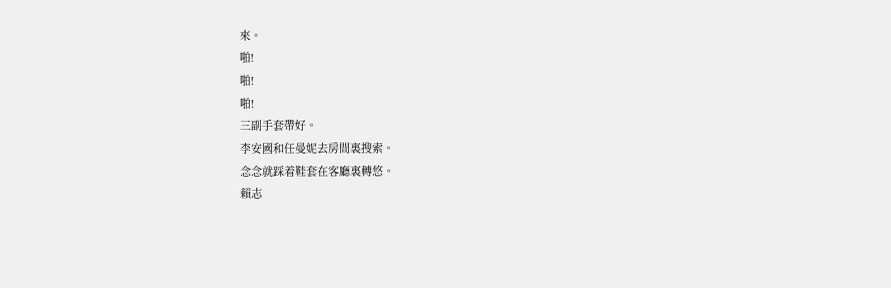來。
啪!
啪!
啪!
三副手套帶好。
李安國和任曼妮去房間裏搜索。
念念就踩着鞋套在客廳裏轉悠。
賴志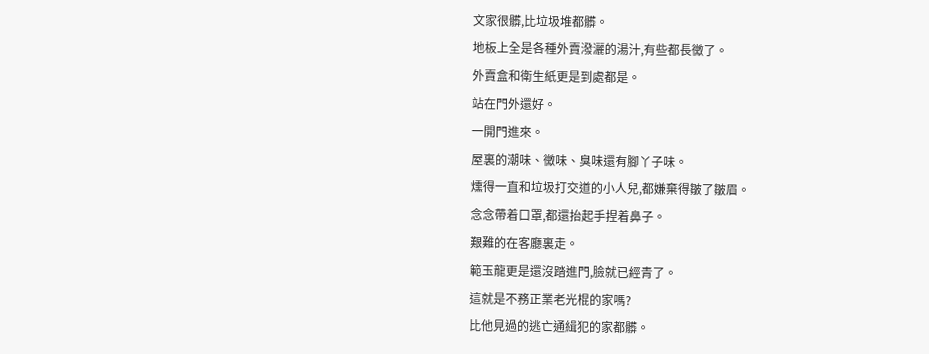文家很髒,比垃圾堆都髒。
地板上全是各種外賣潑灑的湯汁,有些都長黴了。
外賣盒和衛生紙更是到處都是。
站在門外還好。
一開門進來。
屋裏的潮味、黴味、臭味還有腳丫子味。
燻得一直和垃圾打交道的小人兒,都嫌棄得皺了皺眉。
念念帶着口罩,都還抬起手捏着鼻子。
艱難的在客廳裏走。
範玉龍更是還沒踏進門,臉就已經青了。
這就是不務正業老光棍的家嗎?
比他見過的逃亡通緝犯的家都髒。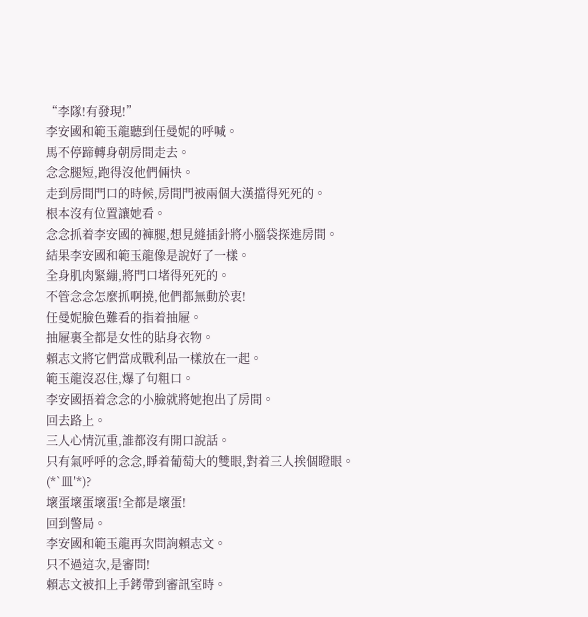“李隊!有發現!”
李安國和範玉龍聽到任曼妮的呼喊。
馬不停蹄轉身朝房間走去。
念念腿短,跑得沒他們倆快。
走到房間門口的時候,房間門被兩個大漢擋得死死的。
根本沒有位置讓她看。
念念抓着李安國的褲腿,想見縫插針將小腦袋探進房間。
結果李安國和範玉龍像是說好了一樣。
全身肌肉緊繃,將門口堵得死死的。
不管念念怎麼抓啊撓,他們都無動於衷!
任曼妮臉色難看的指着抽屜。
抽屜裏全都是女性的貼身衣物。
賴志文將它們當成戰利品一樣放在一起。
範玉龍沒忍住,爆了句粗口。
李安國捂着念念的小臉就將她抱出了房間。
回去路上。
三人心情沉重,誰都沒有開口說話。
只有氣呼呼的念念,睜着葡萄大的雙眼,對着三人挨個瞪眼。
(*`皿′*)?
壞蛋壞蛋壞蛋!全都是壞蛋!
回到警局。
李安國和範玉龍再次問詢賴志文。
只不過這次,是審問!
賴志文被扣上手銬帶到審訊室時。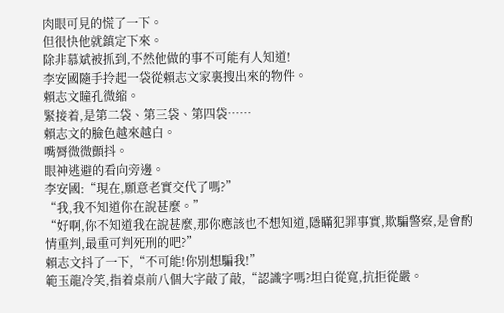肉眼可見的慌了一下。
但很快他就鎮定下來。
除非慕斌被抓到,不然他做的事不可能有人知道!
李安國隨手拎起一袋從賴志文家裏搜出來的物件。
賴志文瞳孔微縮。
緊接着,是第二袋、第三袋、第四袋……
賴志文的臉色越來越白。
嘴脣微微顫抖。
眼神逃避的看向旁邊。
李安國:“現在,願意老實交代了嗎?”
“我,我不知道你在說甚麼。”
“好啊,你不知道我在說甚麼,那你應該也不想知道,隱瞞犯罪事實,欺騙警察,是會酌情重判,最重可判死刑的吧?”
賴志文抖了一下,“不可能!你別想騙我!”
範玉龍冷笑,指着桌前八個大字敲了敲,“認識字嗎?坦白從寬,抗拒從嚴。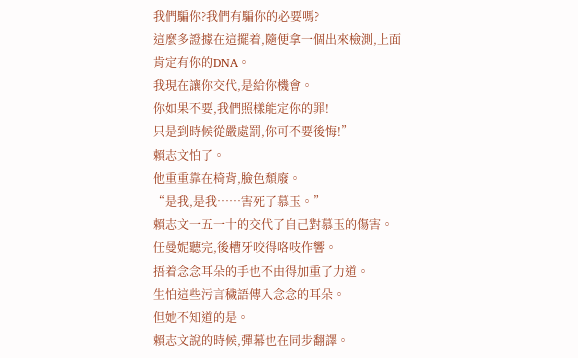我們騙你?我們有騙你的必要嗎?
這麼多證據在這擺着,隨便拿一個出來檢測,上面肯定有你的DNA。
我現在讓你交代,是給你機會。
你如果不要,我們照樣能定你的罪!
只是到時候從嚴處罰,你可不要後悔!”
賴志文怕了。
他重重靠在椅背,臉色頹廢。
“是我,是我……害死了慕玉。”
賴志文一五一十的交代了自己對慕玉的傷害。
任曼妮聽完,後槽牙咬得咯吱作響。
捂着念念耳朵的手也不由得加重了力道。
生怕這些污言穢語傳入念念的耳朵。
但她不知道的是。
賴志文說的時候,彈幕也在同步翻譯。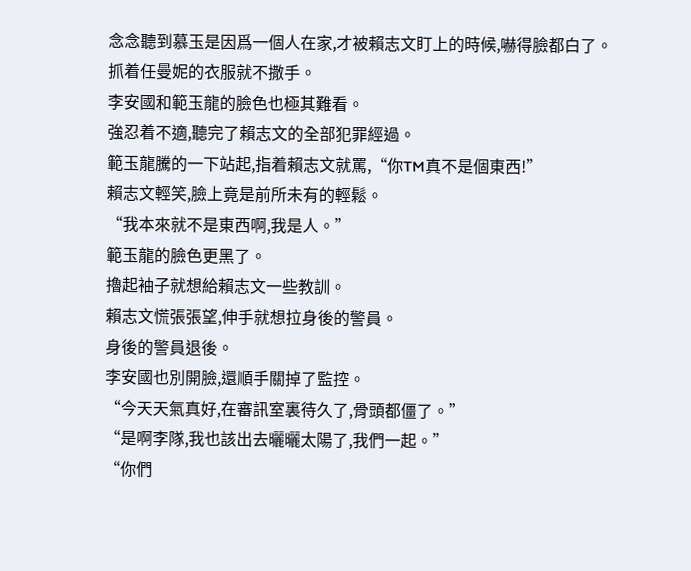念念聽到慕玉是因爲一個人在家,才被賴志文盯上的時候,嚇得臉都白了。
抓着任曼妮的衣服就不撒手。
李安國和範玉龍的臉色也極其難看。
強忍着不適,聽完了賴志文的全部犯罪經過。
範玉龍騰的一下站起,指着賴志文就罵,“你TM真不是個東西!”
賴志文輕笑,臉上竟是前所未有的輕鬆。
“我本來就不是東西啊,我是人。”
範玉龍的臉色更黑了。
擼起袖子就想給賴志文一些教訓。
賴志文慌張張望,伸手就想拉身後的警員。
身後的警員退後。
李安國也別開臉,還順手關掉了監控。
“今天天氣真好,在審訊室裏待久了,骨頭都僵了。”
“是啊李隊,我也該出去曬曬太陽了,我們一起。”
“你們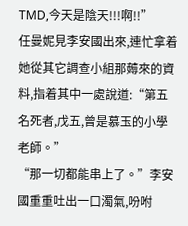TMD,今天是陰天!!!啊!!”
任曼妮見李安國出來,連忙拿着她從其它調查小組那薅來的資料,指着其中一處說道:“第五名死者,戊五,曾是慕玉的小學老師。”
“那一切都能串上了。”李安國重重吐出一口濁氣,吩咐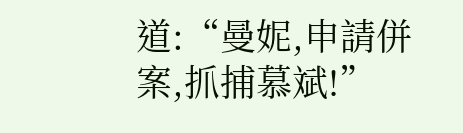道:“曼妮,申請併案,抓捕慕斌!”